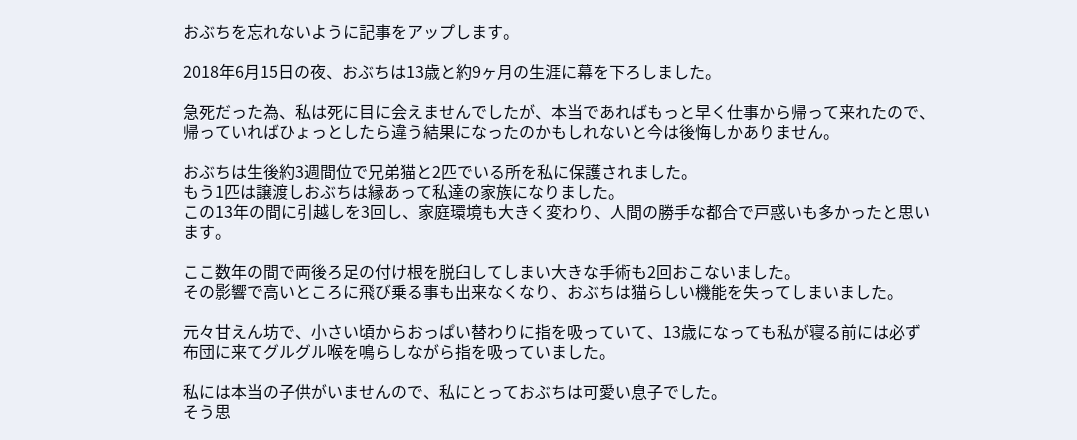おぶちを忘れないように記事をアップします。

2018年6月15日の夜、おぶちは13歳と約9ヶ月の生涯に幕を下ろしました。

急死だった為、私は死に目に会えませんでしたが、本当であればもっと早く仕事から帰って来れたので、帰っていればひょっとしたら違う結果になったのかもしれないと今は後悔しかありません。

おぶちは生後約3週間位で兄弟猫と2匹でいる所を私に保護されました。
もう1匹は譲渡しおぶちは縁あって私達の家族になりました。
この13年の間に引越しを3回し、家庭環境も大きく変わり、人間の勝手な都合で戸惑いも多かったと思います。

ここ数年の間で両後ろ足の付け根を脱臼してしまい大きな手術も2回おこないました。
その影響で高いところに飛び乗る事も出来なくなり、おぶちは猫らしい機能を失ってしまいました。

元々甘えん坊で、小さい頃からおっぱい替わりに指を吸っていて、13歳になっても私が寝る前には必ず布団に来てグルグル喉を鳴らしながら指を吸っていました。

私には本当の子供がいませんので、私にとっておぶちは可愛い息子でした。
そう思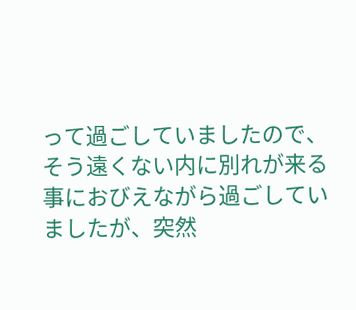って過ごしていましたので、そう遠くない内に別れが来る事におびえながら過ごしていましたが、突然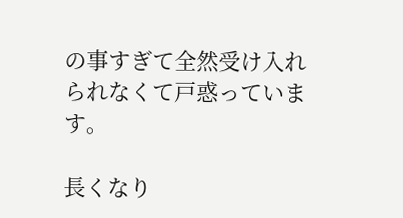の事すぎて全然受け入れられなくて戸惑っています。

長くなり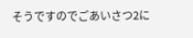そうですのでごあいさつ2に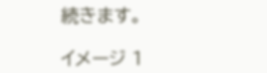続きます。

イメージ 1